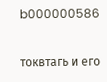b000000586

токвтагь и его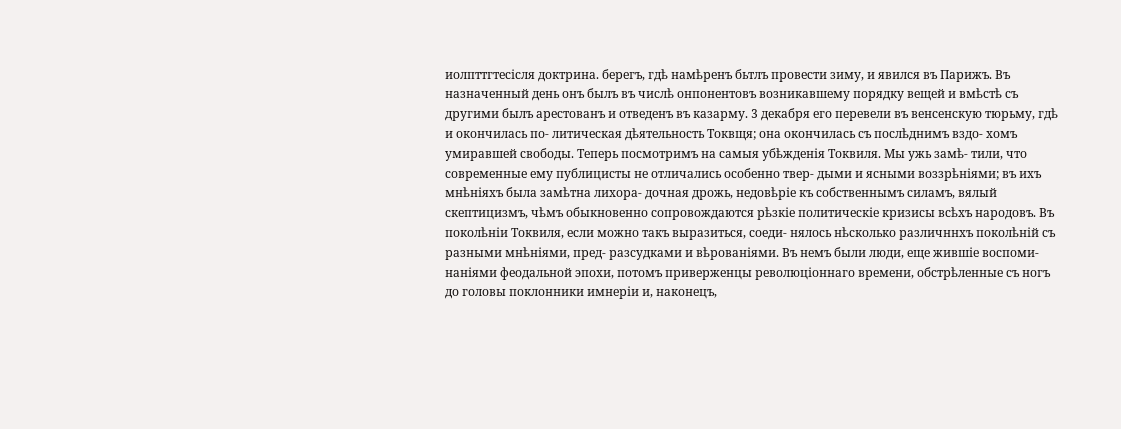иолпттгтесісля доктрина. берегъ, гдѣ намѣренъ бьтлъ провести зиму, и явился въ Парижъ. Въ назначенный день онъ былъ въ числѣ онпонентовъ возникавшему порядку вещей и вмѣстѣ съ другими былъ арестованъ и отведенъ въ казарму. 3 декабря его перевели въ венсенскую тюрьму, гдѣ и окончилась по- литическая дѣятельность Токвщя; она окончилась съ послѣднимъ вздо- хомъ умиравшей свободы. Теперь посмотримъ на самыя убѣжденія Токвиля. Мы ужь замѣ- тили, что современные ему публицисты не отличались особенно твер- дыми и ясными воззрѣніями; въ ихъ мнѣніяхъ была замѣтна лихора- дочная дрожь, недовѣріе къ собственнымъ силамъ, вялый скептицизмъ, чѣмъ обыкновенно сопровождаются рѣзкіе политическіе кризисы всѣхъ народовъ. Въ поколѣніи Токвиля, если можно такъ выразиться, соеди- нялось нѣсколько различннхъ поколѣній съ разными мнѣніями, пред- разсудками и вѣрованіями. Въ немъ были люди, еще жившіе воспоми- наніями феодальной эпохи, потомъ приверженцы революціоннаго времени, обстрѣленные съ ногъ до головы поклонники имнеріи и, наконецъ,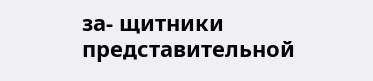за- щитники представительной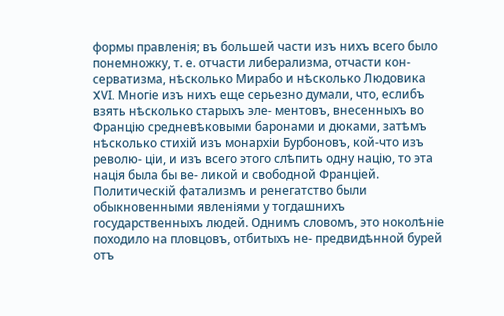формы правленія; въ большей части изъ нихъ всего было понемножку, т. е. отчасти либерализма, отчасти кон- серватизма, нѣсколько Мирабо и нѣсколько Людовика XVI. Многіе изъ нихъ еще серьезно думали, что, еслибъ взять нѣсколько старыхъ эле- ментовъ, внесенныхъ во Францію средневѣковыми баронами и дюками, затѣмъ нѣсколько стихій изъ монархіи Бурбоновъ, кой-что изъ револю- ціи, и изъ всего этого слѣпить одну націю, то эта нація была бы ве- ликой и свободной Франціей. Политическій фатализмъ и ренегатство были обыкновенными явленіями у тогдашнихъ государственныхъ людей. Однимъ словомъ, это ноколѣніе походило на пловцовъ, отбитыхъ не- предвидѣнной бурей отъ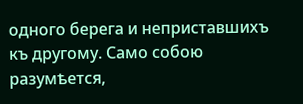одного берега и неприставшихъ къ другому. Само собою разумѣется,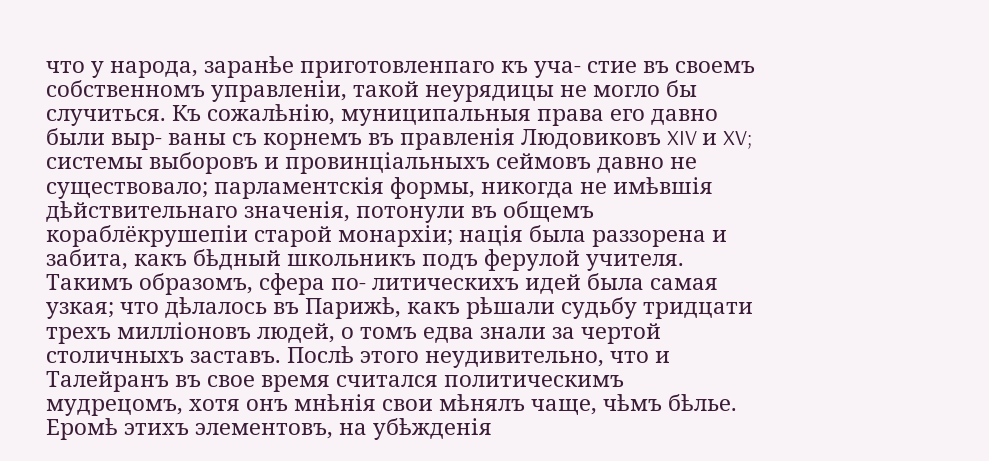что у народа, заранѣе приготовленпаго къ уча- стие въ своемъ собственномъ управленіи, такой неурядицы не могло бы случиться. Къ сожалѣнію, муниципальныя права его давно были выр- ваны съ корнемъ въ правленія Людовиковъ XIV и XV; системы выборовъ и провинціальныхъ сеймовъ давно не существовало; парламентскія формы, никогда не имѣвшія дѣйствительнаго значенія, потонули въ общемъ кораблёкрушепіи старой монархіи; нація была раззорена и забита, какъ бѣдный школьникъ подъ ферулой учителя. Такимъ образомъ, сфера по- литическихъ идей была самая узкая; что дѣлалось въ Парижѣ, какъ рѣшали судьбу тридцати трехъ милліоновъ людей, о томъ едва знали за чертой столичныхъ заставъ. Послѣ этого неудивительно, что и Талейранъ въ свое время считался политическимъ мудрецомъ, хотя онъ мнѣнія свои мѣнялъ чаще, чѣмъ бѣлье. Еромѣ этихъ элементовъ, на убѣжденія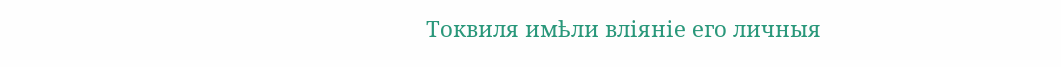Токвиля имѣли вліяніе его личныя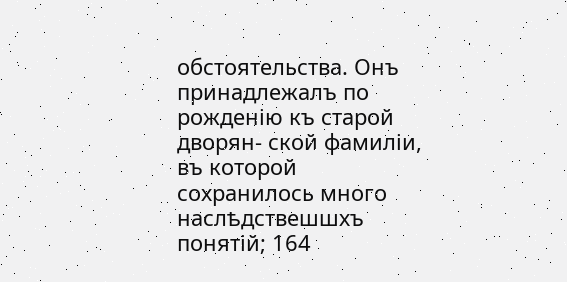обстоятельства. Онъ принадлежалъ по рожденію къ старой дворян- ской фамиліи, въ которой сохранилось много наслѣдствешшхъ понятій; 164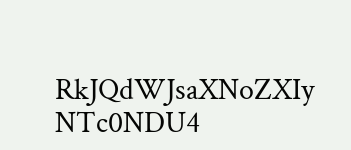RkJQdWJsaXNoZXIy NTc0NDU4